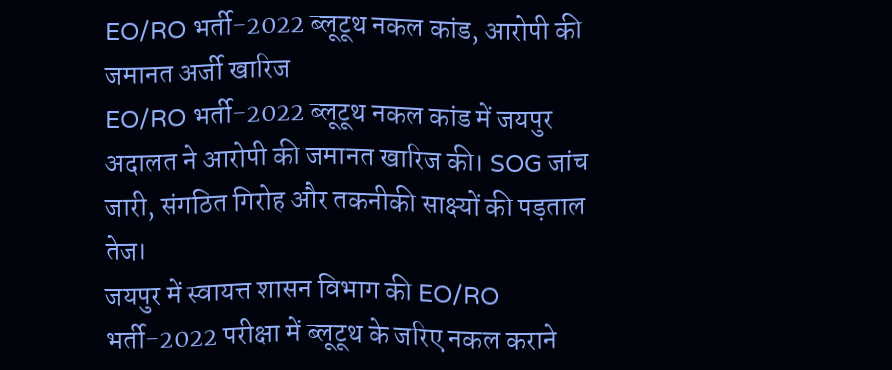EO/RO भर्ती-2022 ब्लूटूथ नकल कांड, आरोपी की जमानत अर्जी खारिज
EO/RO भर्ती-2022 ब्लूटूथ नकल कांड में जयपुर अदालत ने आरोपी की जमानत खारिज की। SOG जांच जारी, संगठित गिरोह और तकनीकी साक्ष्यों की पड़ताल तेज।
जयपुर में स्वायत्त शासन विभाग की EO/RO भर्ती-2022 परीक्षा में ब्लूटूथ के जरिए नकल कराने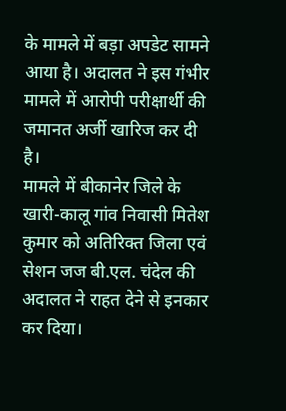के मामले में बड़ा अपडेट सामने आया है। अदालत ने इस गंभीर मामले में आरोपी परीक्षार्थी की जमानत अर्जी खारिज कर दी है।
मामले में बीकानेर जिले के खारी-कालू गांव निवासी मितेश कुमार को अतिरिक्त जिला एवं सेशन जज बी.एल. चंदेल की अदालत ने राहत देने से इनकार कर दिया।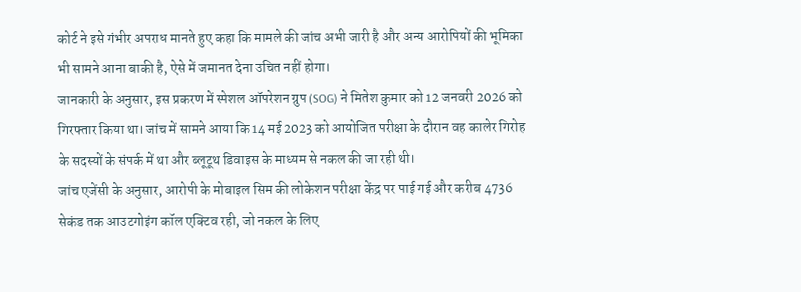कोर्ट ने इसे गंभीर अपराध मानते हुए कहा कि मामले की जांच अभी जारी है और अन्य आरोपियों की भूमिका भी सामने आना बाकी है, ऐसे में जमानत देना उचित नहीं होगा।
जानकारी के अनुसार, इस प्रकरण में स्पेशल ऑपरेशन ग्रुप (SOG) ने मितेश कुमार को 12 जनवरी 2026 को गिरफ्तार किया था। जांच में सामने आया कि 14 मई 2023 को आयोजित परीक्षा के दौरान वह कालेर गिरोह के सदस्यों के संपर्क में था और ब्लूटूथ डिवाइस के माध्यम से नकल की जा रही थी।
जांच एजेंसी के अनुसार, आरोपी के मोबाइल सिम की लोकेशन परीक्षा केंद्र पर पाई गई और करीब 4736 सेकंड तक आउटगोइंग कॉल एक्टिव रही, जो नकल के लिए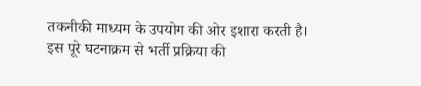तकनीकी माध्यम के उपयोग की ओर इशारा करती है। इस पूरे घटनाक्रम से भर्ती प्रक्रिया की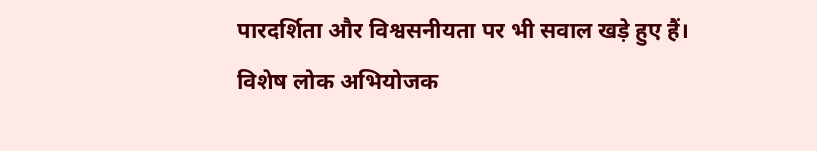पारदर्शिता और विश्वसनीयता पर भी सवाल खड़े हुए हैं।
विशेष लोक अभियोजक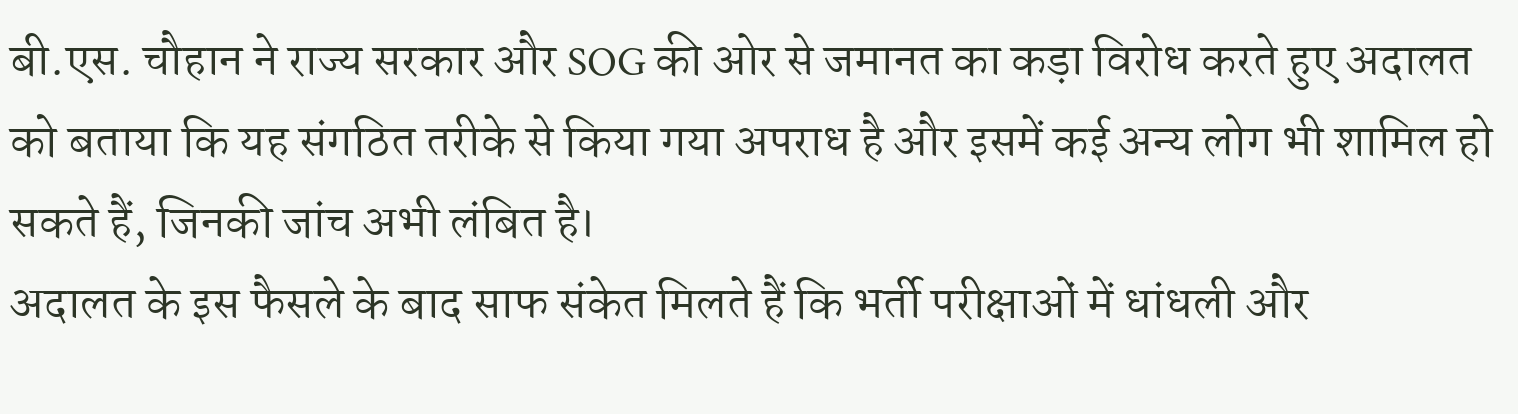बी.एस. चौहान ने राज्य सरकार और SOG की ओर से जमानत का कड़ा विरोध करते हुए अदालत को बताया कि यह संगठित तरीके से किया गया अपराध है और इसमें कई अन्य लोग भी शामिल हो सकते हैं, जिनकी जांच अभी लंबित है।
अदालत के इस फैसले के बाद साफ संकेत मिलते हैं कि भर्ती परीक्षाओं में धांधली और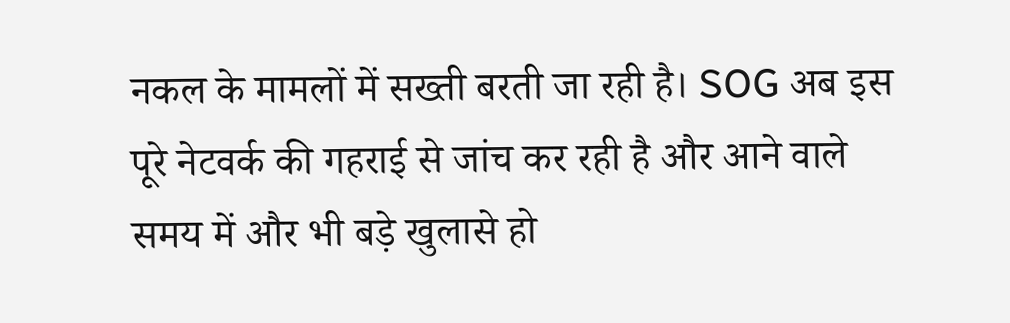नकल के मामलों में सख्ती बरती जा रही है। SOG अब इस पूरे नेटवर्क की गहराई से जांच कर रही है और आने वाले समय में और भी बड़े खुलासे हो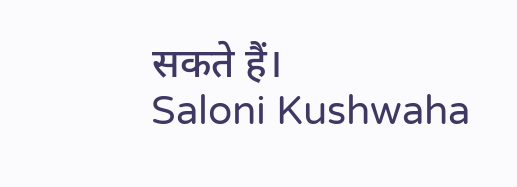सकते हैं।
Saloni Kushwaha